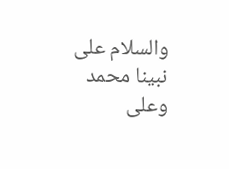والسلام على نبينا محمد وعلى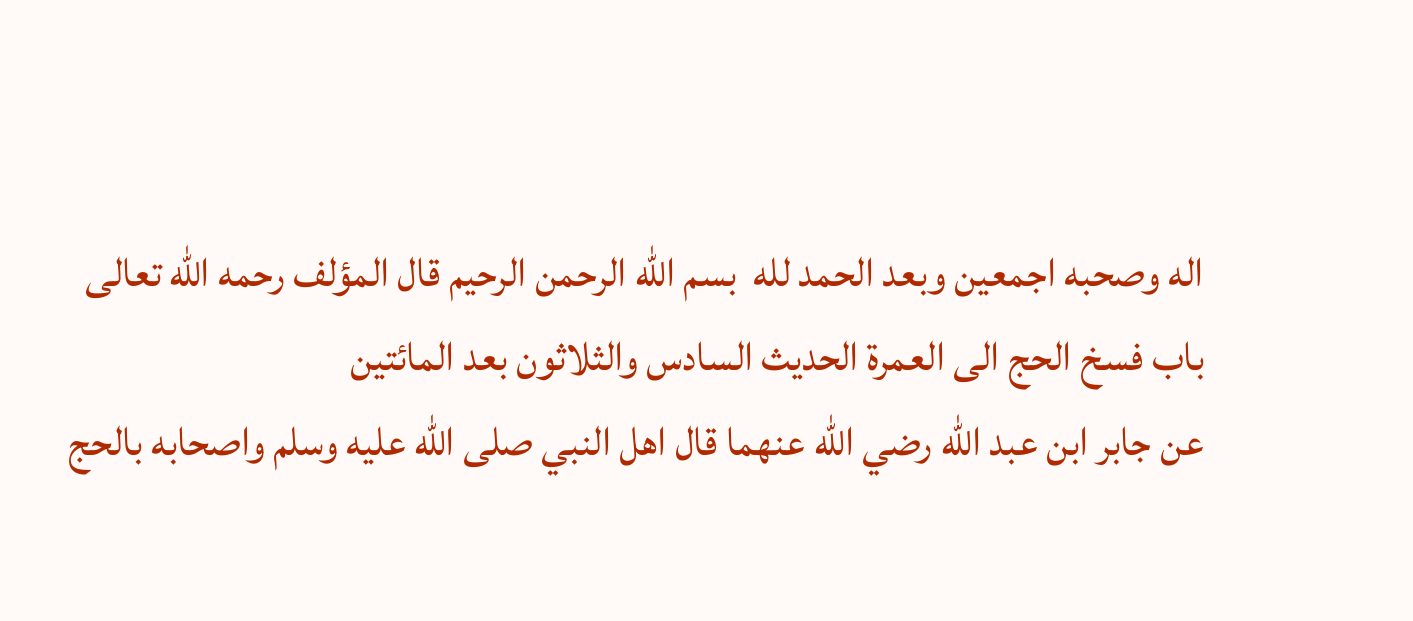اله وصحبه اجمعين وبعد الحمد لله  بسم الله الرحمن الرحيم قال المؤلف رحمه الله تعالى باب فسخ الحج الى العمرة الحديث السادس والثلاثون بعد المائتين
عن جابر ابن عبد الله رضي الله عنهما قال اهل النبي صلى الله عليه وسلم واصحابه بالحج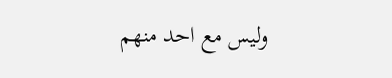وليس مع احد منهم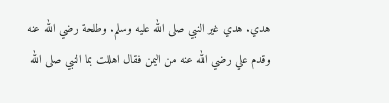هدي. هدي غير النبي صلى الله عليه وسلم. وطلحة رضي الله عنه
وقدم علي رضي الله عنه من اليمن فقال اهللت بما النبي صلى الله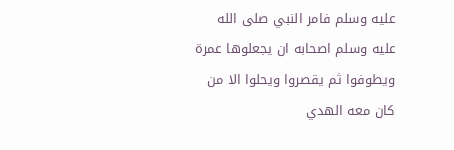عليه وسلم فامر النبي صلى الله عليه وسلم اصحابه ان يجعلوها عمرة ويطوفوا ثم يقصروا ويحلوا الا من كان معه الهدي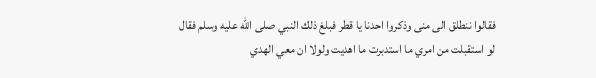فقالوا ننطلق الى منى وذكروا احدنا يا قطر فبلغ ذلك النبي صلى الله عليه وسلم فقال لو استقبلت من امري ما استدبرت ما اهديت ولولا ان معي الهدي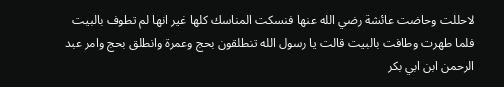لاحللت وحاضت عائشة رضي الله عنها فنسكت المناسك كلها غير انها لم تطوف بالبيت
فلما طهرت وطافت بالبيت قالت يا رسول الله تنطلقون بحج وعمرة وانطلق بحج وامر عبد الرحمن ابن ابي بكر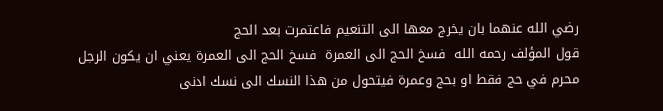رضي الله عنهما بان يخرج معها الى التنعيم فاعتمرت بعد الحج
قول المؤلف رحمه الله  فسخ الحج الى العمرة  فسخ الحج الى العمرة يعني ان يكون الرجل محرم في حج فقط او بحج وعمرة فيتحول من هذا النسك الى نسك ادنى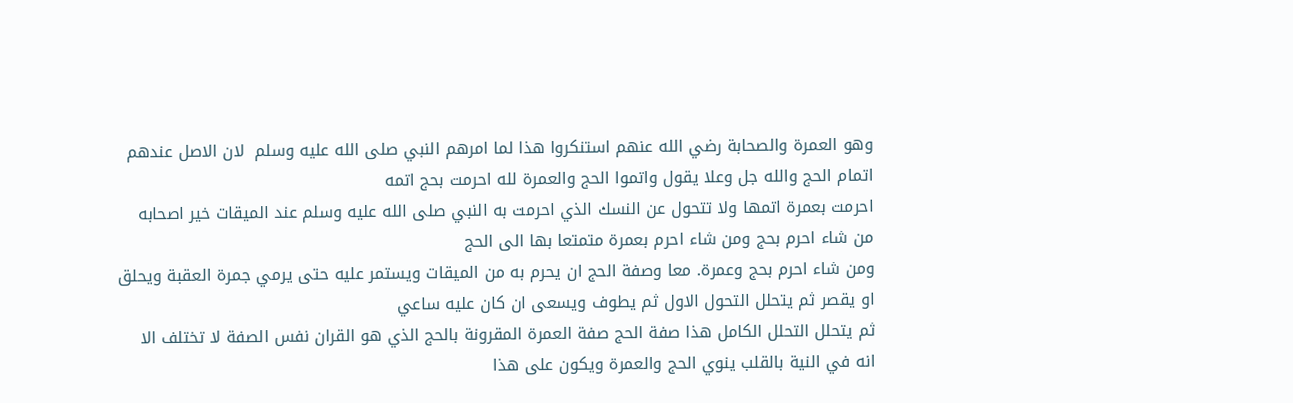وهو العمرة والصحابة رضي الله عنهم استنكروا هذا لما امرهم النبي صلى الله عليه وسلم  لان الاصل عندهم اتمام الحج والله جل وعلا يقول واتموا الحج والعمرة لله احرمت بحج اتمه
احرمت بعمرة اتمها ولا تتحول عن النسك الذي احرمت به النبي صلى الله عليه وسلم عند الميقات خير اصحابه من شاء احرم بحج ومن شاء احرم بعمرة متمتعا بها الى الحج
ومن شاء احرم بحج وعمرة. معا وصفة الحج ان يحرم به من الميقات ويستمر عليه حتى يرمي جمرة العقبة ويحلق او يقصر ثم يتحلل التحول الاول ثم يطوف ويسعى ان كان عليه ساعي
ثم يتحلل التحلل الكامل هذا صفة الحج صفة العمرة المقرونة بالحج الذي هو القران نفس الصفة لا تختلف الا انه في النية بالقلب ينوي الحج والعمرة ويكون على هذا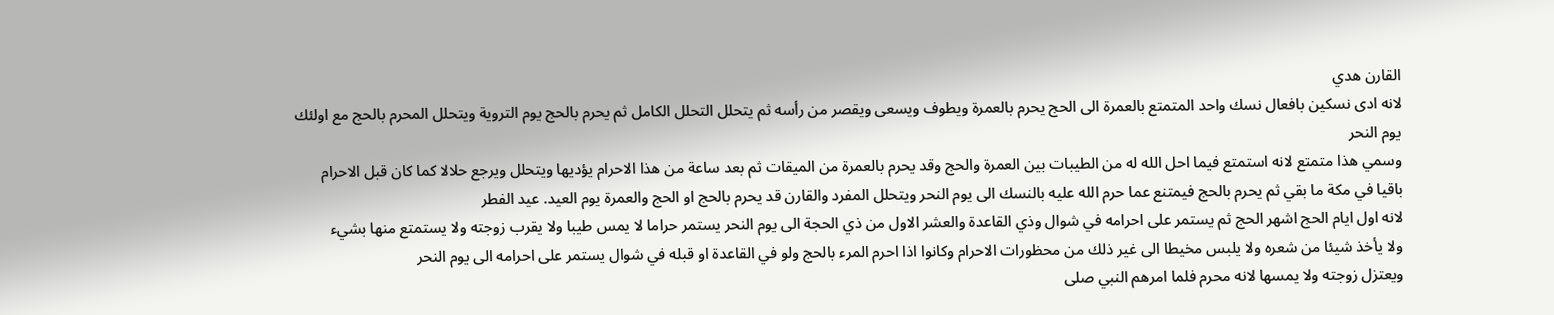القارن هدي
لانه ادى نسكين بافعال نسك واحد المتمتع بالعمرة الى الحج يحرم بالعمرة ويطوف ويسعى ويقصر من رأسه ثم يتحلل التحلل الكامل ثم يحرم بالحج يوم التروية ويتحلل المحرم بالحج مع اولئك يوم النحر
وسمي هذا متمتع لانه استمتع فيما احل الله له من الطيبات بين العمرة والحج وقد يحرم بالعمرة من الميقات ثم بعد ساعة من هذا الاحرام يؤديها ويتحلل ويرجع حلالا كما كان قبل الاحرام
باقيا في مكة ما بقي ثم يحرم بالحج فيمتنع عما حرم الله عليه بالنسك الى يوم النحر ويتحلل المفرد والقارن قد يحرم بالحج او الحج والعمرة يوم العيد. عيد الفطر
لانه اول ايام الحج اشهر الحج ثم يستمر على احرامه في شوال وذي القاعدة والعشر الاول من ذي الحجة الى يوم النحر يستمر حراما لا يمس طيبا ولا يقرب زوجته ولا يستمتع منها بشيء
ولا يأخذ شيئا من شعره ولا يلبس مخيطا الى غير ذلك من محظورات الاحرام وكانوا اذا احرم المرء بالحج ولو في القاعدة او قبله في شوال يستمر على احرامه الى يوم النحر
ويعتزل زوجته ولا يمسها لانه محرم فلما امرهم النبي صلى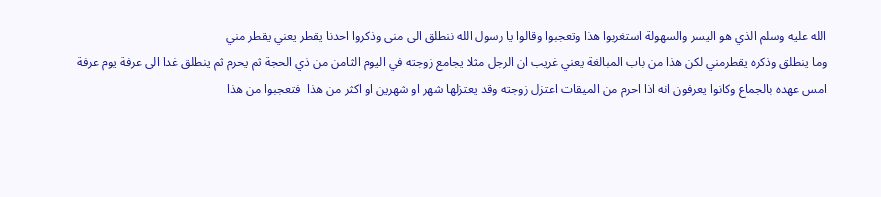الله عليه وسلم الذي هو اليسر والسهولة استغربوا هذا وتعجبوا وقالوا يا رسول الله ننطلق الى منى وذكروا احدنا يقطر يعني يقطر مني
وما ينطلق وذكره يقطرمني لكن هذا من باب المبالغة يعني غريب ان الرجل مثلا يجامع زوجته في اليوم الثامن من ذي الحجة ثم يحرم ثم ينطلق غدا الى عرفة يوم عرفة
امس عهده بالجماع وكانوا يعرفون انه اذا احرم من الميقات اعتزل زوجته وقد يعتزلها شهر او شهرين او اكثر من هذا  فتعجبوا من هذا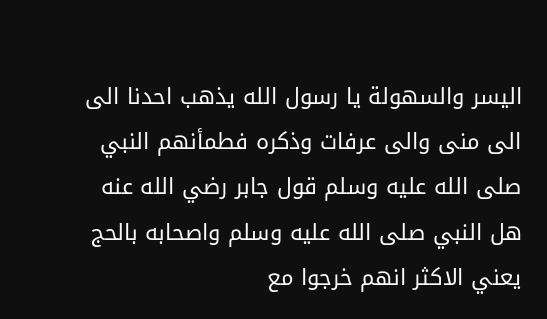اليسر والسهولة يا رسول الله يذهب احدنا الى
الى منى والى عرفات وذكره فطمأنهم النبي صلى الله عليه وسلم قول جابر رضي الله عنه هل النبي صلى الله عليه وسلم واصحابه بالحج يعني الاكثر انهم خرجوا مع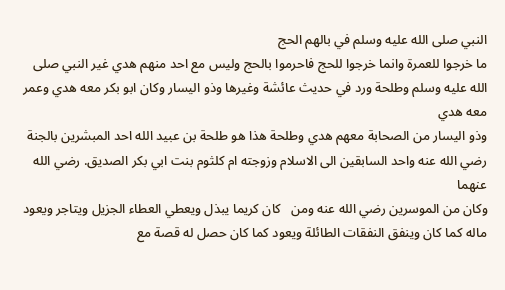النبي صلى الله عليه وسلم في بالهم الحج
ما خرجوا للعمرة وانما خرجوا للحج فاحرموا بالحج وليس مع احد منهم هدي غير النبي صلى الله عليه وسلم وطلحة ورد في حديث عائشة وغيرها وذو اليسار وكان ابو بكر معه هدي وعمر معه هدي
وذو اليسار من الصحابة معهم هدي وطلحة هذا هو طلحة بن عبيد الله احد المبشرين بالجنة رضي الله عنه واحد السابقين الى الاسلام وزوجته ام كلثوم بنت ابي بكر الصديق. رضي الله عنهما
وكان من الموسرين رضي الله عنه ومن   كان كريما يبذل ويعطي العطاء الجزيل ويتاجر ويعود ماله كما كان وينفق النفقات الطائلة ويعود كما كان حصل له قصة مع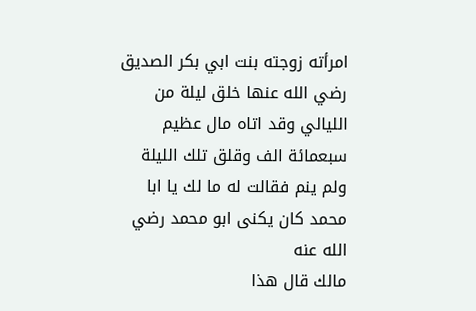امرأته زوجته بنت ابي بكر الصديق
رضي الله عنها خلق ليلة من الليالي وقد اتاه مال عظيم سبعمائة الف وقلق تلك الليلة ولم ينم فقالت له ما لك يا ابا محمد كان يكنى ابو محمد رضي الله عنه
مالك قال هذا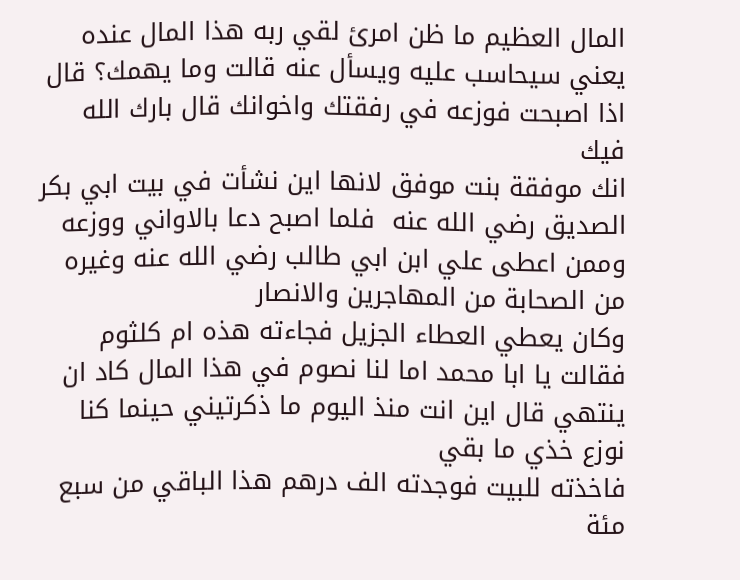المال العظيم ما ظن امرئ لقي ربه هذا المال عنده يعني سيحاسب عليه ويسأل عنه قالت وما يهمك؟ قال اذا اصبحت فوزعه في رفقتك واخوانك قال بارك الله فيك
انك موفقة بنت موفق لانها اين نشأت في بيت ابي بكر الصديق رضي الله عنه  فلما اصبح دعا بالاواني ووزعه وممن اعطى علي ابن ابي طالب رضي الله عنه وغيره من الصحابة من المهاجرين والانصار
وكان يعطي العطاء الجزيل فجاءته هذه ام كلثوم فقالت يا ابا محمد اما لنا نصوم في هذا المال كاد ان ينتهي قال اين انت منذ اليوم ما ذكرتيني حينما كنا نوزع خذي ما بقي
فاخذته للبيت فوجدته الف درهم هذا الباقي من سبع مئة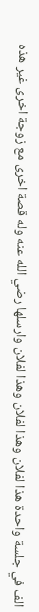الف في جلسة واحدة هذا لفلان وهذا لفلان وهذا لفلان وارسلها رضي الله عنه وله قصة اخرى مع زوجة اخرى غير هذه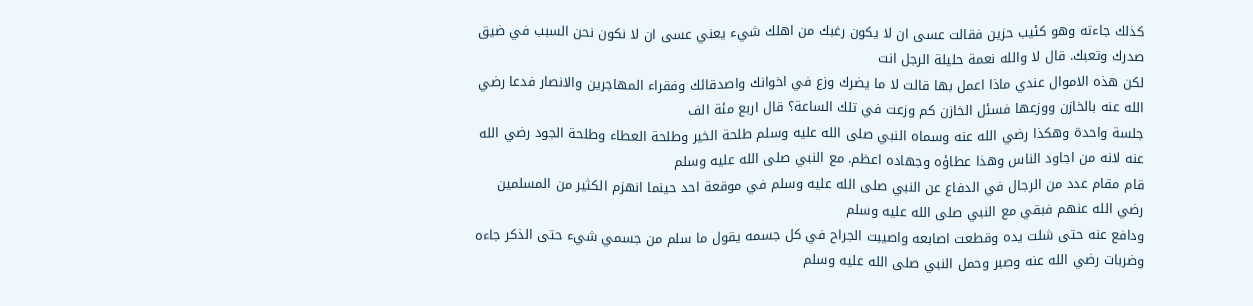كذلك جاءته وهو كئيب حزين فقالت عسى ان لا يكون رغبك من اهلك شيء يعني عسى ان لا نكون نحن السبب في ضيق صدرك وتعبك. قال لا والله نعمة حليلة الرجل انت
لكن هذه الاموال عندي ماذا اعمل بها قالت لا ما يضرك وزع في اخوانك واصدقائك وفقراء المهاجرين والانصار فدعا رضي الله عنه بالخازن ووزعها فسئل الخازن كم وزعت في تلك الساعة؟ قال اربع مئة الف
جلسة واحدة وهكذا رضي الله عنه وسماه النبي صلى الله عليه وسلم طلحة الخير وطلحة العطاء وطلحة الجود رضي الله عنه لانه من اجاود الناس وهذا عطاؤه وجهاده اعظم. مع النبي صلى الله عليه وسلم
قام مقام عدد من الرجال في الدفاع عن النبي صلى الله عليه وسلم في موقعة احد حينما انهزم الكثير من المسلمين رضي الله عنهم فبقي مع النبي صلى الله عليه وسلم
ودافع عنه حتى شلت يده وقطعت اصابعه واصيبت الجراح في كل جسمه يقول ما سلم من جسمي شيء حتى الذكر جاءه وضربات رضي الله عنه وصبر وحمل النبي صلى الله عليه وسلم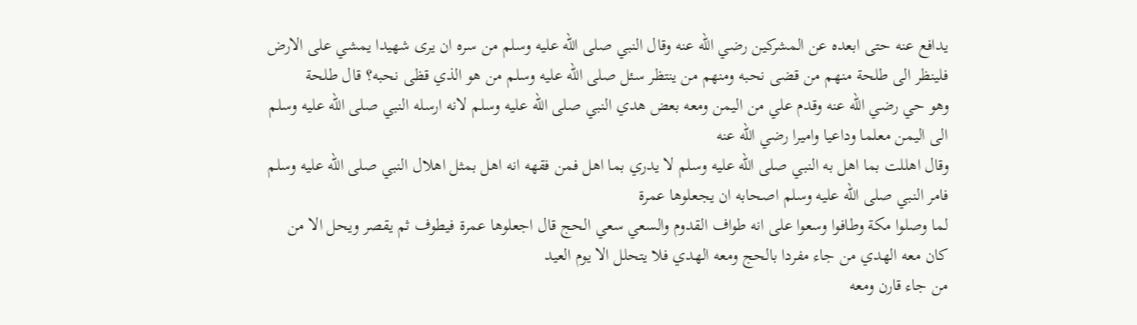يدافع عنه حتى ابعده عن المشركين رضي الله عنه وقال النبي صلى الله عليه وسلم من سره ان يرى شهيدا يمشي على الارض فلينظر الى طلحة منهم من قضى نحبه ومنهم من ينتظر سئل صلى الله عليه وسلم من هو الذي قظى نحبه؟ قال طلحة
وهو حي رضي الله عنه وقدم علي من اليمن ومعه بعض هدي النبي صلى الله عليه وسلم لانه ارسله النبي صلى الله عليه وسلم الى اليمن معلما وداعيا واميرا رضي الله عنه
وقال اهللت بما اهل به النبي صلى الله عليه وسلم لا يدري بما اهل فمن فقهه انه اهل بمثل اهلال النبي صلى الله عليه وسلم فامر النبي صلى الله عليه وسلم اصحابه ان يجعلوها عمرة
لما وصلوا مكة وطافوا وسعوا على انه طواف القدوم والسعي سعي الحج قال اجعلوها عمرة فيطوف ثم يقصر ويحل الا من كان معه الهدي من جاء مفردا بالحج ومعه الهدي فلا يتحلل الا يوم العيد
من جاء قارن ومعه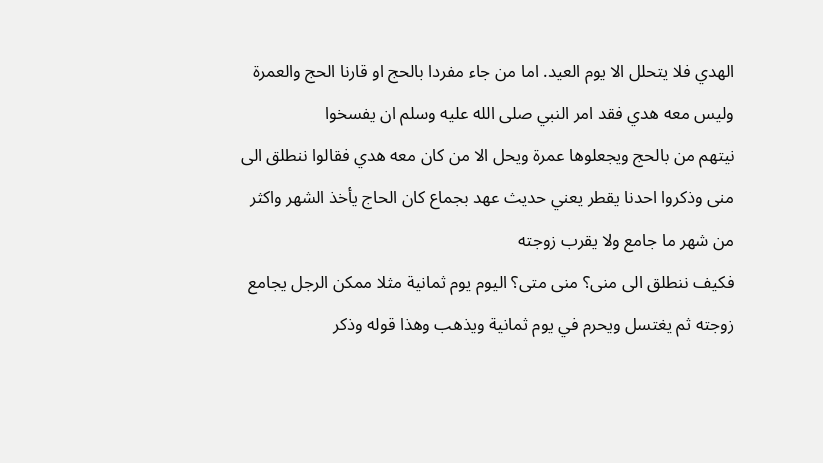الهدي فلا يتحلل الا يوم العيد. اما من جاء مفردا بالحج او قارنا الحج والعمرة وليس معه هدي فقد امر النبي صلى الله عليه وسلم ان يفسخوا
نيتهم من بالحج ويجعلوها عمرة ويحل الا من كان معه هدي فقالوا ننطلق الى منى وذكروا احدنا يقطر يعني حديث عهد بجماع كان الحاج يأخذ الشهر واكثر من شهر ما جامع ولا يقرب زوجته
فكيف ننطلق الى منى؟ منى متى؟ اليوم يوم ثمانية مثلا ممكن الرجل يجامع زوجته ثم يغتسل ويحرم في يوم ثمانية ويذهب وهذا قوله وذكر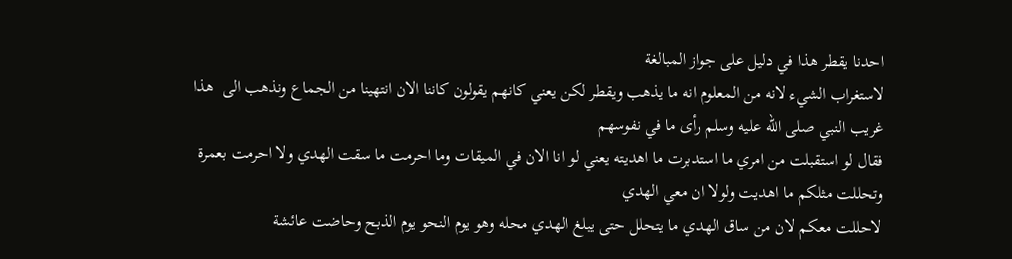احدنا يقطر هذا في دليل على جواز المبالغة
لاستغراب الشيء لانه من المعلوم انه ما يذهب ويقطر لكن يعني كانهم يقولون كاننا الان انتهينا من الجماع ونذهب الى  هذا غريب النبي صلى الله عليه وسلم رأى ما في نفوسهم
فقال لو استقبلت من امري ما استدبرت ما اهديته يعني لو انا الان في الميقات وما احرمت ما سقت الهدي ولا احرمت بعمرة وتحللت مثلكم ما اهديت ولولا ان معي الهدي
لاحللت معكم لان من ساق الهدي ما يتحلل حتى يبلغ الهدي محله وهو يوم النحو يوم الذبح وحاضت عائشة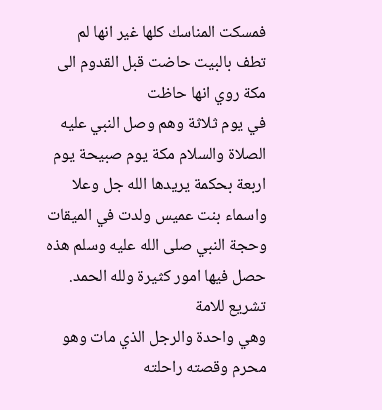فمسكت المناسك كلها غير انها لم تطف بالبيت حاضت قبل القدوم الى مكة روي انها حاظت
في يوم ثلاثة وهم وصل النبي عليه الصلاة والسلام مكة يوم صبيحة يوم اربعة بحكمة يريدها الله جل وعلا واسماء بنت عميس ولدت في الميقات وحجة النبي صلى الله عليه وسلم هذه حصل فيها امور كثيرة ولله الحمد. تشريع للامة
وهي واحدة والرجل الذي مات وهو محرم وقصته راحلته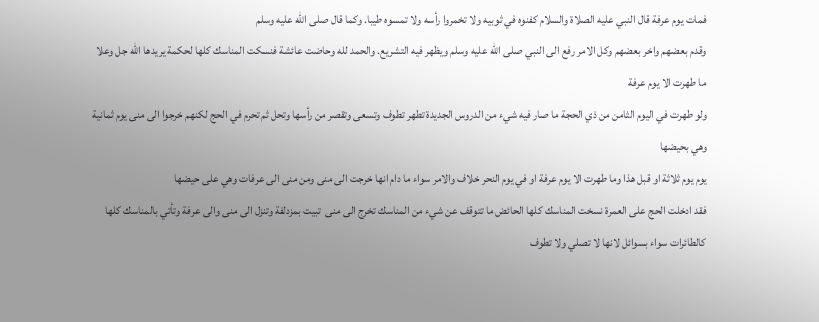فمات يوم عرفة قال النبي عليه الصلاة والسلام كفنوه في ثوبيه ولا تخمروا رأسه ولا تمسوه طيبا. وكما قال صلى الله عليه وسلم
وقدم بعضهم واخر بعضهم وكل الامر رفع الى النبي صلى الله عليه وسلم ويظهر فيه التشريع. والحمد لله وحاضت عائشة فنسكت المناسك كلها لحكمة يريدها الله جل وعلا ما طهرت الا يوم عرفة
ولو طهرت في اليوم الثامن من ذي الحجة ما صار فيه شيء من الدروس الجديدة تطهر تطوف وتسعى وتقصر من رأسها وتحل ثم تحرم في الحج لكنهم خرجوا الى منى يوم ثمانية وهي بحيضها
يوم يوم ثلاثة او قبل هذا وما طهرت الا يوم عرفة او في يوم النحر خلاف والامر سواء ما دام انها خرجت الى منى ومن منى الى عرفات وهي على حيضها
فقد ادخلت الحج على العمرة نسخت المناسك كلها الحائض ما تتوقف عن شيء من المناسك تخرج الى منى  تبيت بمزدلفة وتنزل الى منى والى عرفة وتأتي بالمناسك كلها كالطائرات سواء بسوائل لانها لا تصلي ولا تطوف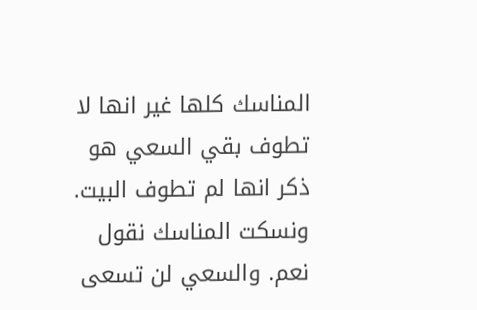المناسك كلها غير انها لا تطوف بقي السعي هو ذكر انها لم تطوف البيت. ونسكت المناسك نقول نعم. والسعي لن تسعى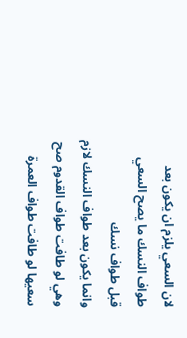لان السعي يلزم ان يكون بعد طواف النسك ما يصح السعي قبل طواف نسك
وانما يكون بعد طواف النسك لازم وهي لو طافت طواف القدوم صح سعيها لو طافت طواف العمرة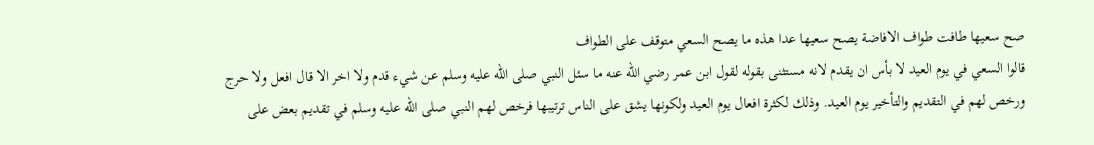صح سعيها طافت طواف الافاضة يصح سعيها عدا هذه ما يصح السعي متوقف على الطواف
قالوا السعي في يوم العيد لا بأس ان يقدم لانه مستثنى بقوله لقول ابن عمر رضي الله عنه ما سئل النبي صلى الله عليه وسلم عن شيء قدم ولا اخر الا قال افعل ولا حرج
ورخص لهم في التقديم والتأخير يوم العيد. وذلك لكثرة افعال يوم العيد ولكونها يشق على الناس ترتيبها فرخص لهم النبي صلى الله عليه وسلم في تقديم بعض على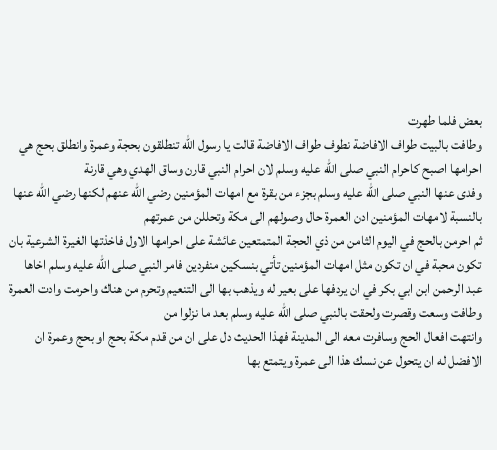بعض فلما طهرت
وطافت بالبيت طواف الافاضة نطوف طواف الافاضة قالت يا رسول الله تنطلقون بحجة وعمرة وانطلق بحج هي احرامها اصبح كاحرام النبي صلى الله عليه وسلم لان احرام النبي قارن وساق الهدي وهي قارنة
وفدى عنها النبي صلى الله عليه وسلم بجزء من بقرة مع امهات المؤمنين رضي الله عنهم لكنها رضي الله عنها بالنسبة لامهات المؤمنين ادن العمرة حال وصولهم الى مكة وتحللن من عمرتهم
ثم احرمن بالحج في اليوم الثامن من ذي الحجة المتمتعين عائشة على احرامها الاول فاخذتها الغيرة الشرعية بان تكون محبة في ان تكون مثل امهات المؤمنين تأتي بنسكين منفردين فامر النبي صلى الله عليه وسلم اخاها
عبد الرحمن ابن ابي بكر في ان يردفها على بعير له ويذهب بها الى التنعيم وتحرم من هناك واحرمت وادت العمرة وطافت وسعت وقصرت ولحقت بالنبي صلى الله عليه وسلم بعد ما نزلوا من
وانتهت افعال الحج وسافرت معه الى المدينة فهذا الحديث دل على ان من قدم مكة بحج او بحج وعمرة ان الافضل له ان يتحول عن نسك هذا الى عمرة ويتمتع بها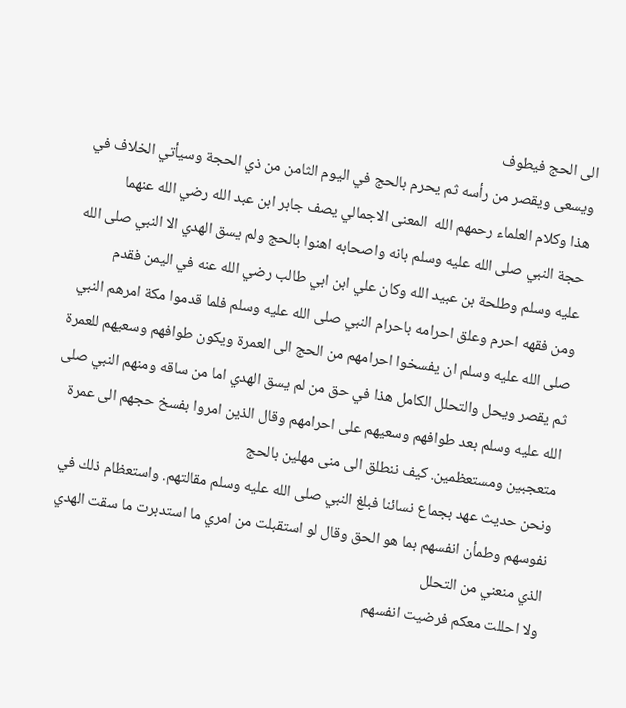الى الحج فيطوف
ويسعى ويقصر من رأسه ثم يحرم بالحج في اليوم الثامن من ذي الحجة وسيأتي الخلاف في هذا وكلام العلماء رحمهم الله  المعنى الاجمالي يصف جابر ابن عبد الله رضي الله عنهما
حجة النبي صلى الله عليه وسلم بانه واصحابه اهنوا بالحج ولم يسق الهدي الا النبي صلى الله عليه وسلم وطلحة بن عبيد الله وكان علي ابن ابي طالب رضي الله عنه في اليمن فقدم
ومن فقهه احرم وعلق احرامه باحرام النبي صلى الله عليه وسلم فلما قدموا مكة امرهم النبي صلى الله عليه وسلم ان يفسخوا احرامهم من الحج الى العمرة ويكون طوافهم وسعيهم للعمرة
ثم يقصر ويحل والتحلل الكامل هذا في حق من لم يسق الهدي اما من ساقه ومنهم النبي صلى الله عليه وسلم بعد طوافهم وسعيهم على احرامهم وقال الذين امروا بفسخ حجهم الى عمرة متعجبين ومستعظمين. كيف ننطلق الى منى مهلين بالحج
ونحن حديث عهد بجماع نسائنا فبلغ النبي صلى الله عليه وسلم مقالتهم. واستعظام ذلك في نفوسهم وطمأن انفسهم بما هو الحق وقال لو استقبلت من امري ما استدبرت ما سقت الهدي الذي منعني من التحلل
ولا احللت معكم فرضيت انفسهم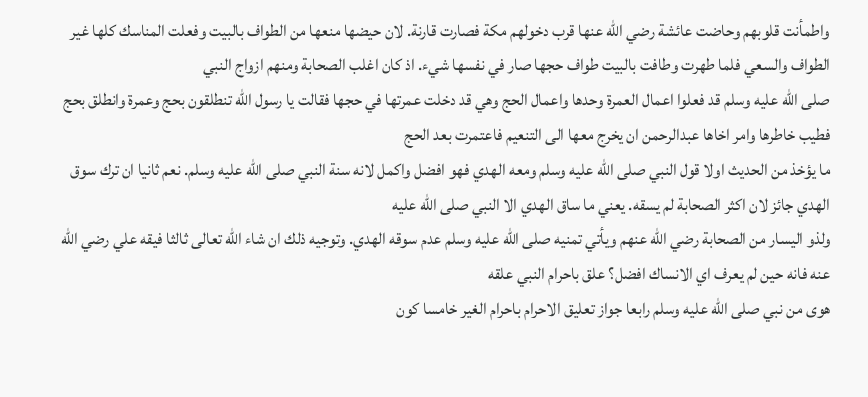واطمأنت قلوبهم وحاضت عائشة رضي الله عنها قرب دخولهم مكة فصارت قارنة. لان حيضها منعها من الطواف بالبيت وفعلت المناسك كلها غير الطواف والسعي فلما طهرت وطافت بالبيت طواف حجها صار في نفسها شيء. اذ كان اغلب الصحابة ومنهم ازواج النبي
صلى الله عليه وسلم قد فعلوا اعمال العمرة وحدها واعمال الحج وهي قد دخلت عمرتها في حجها فقالت يا رسول الله تنطلقون بحج وعمرة وانطلق بحج فطيب خاطرها وامر اخاها عبدالرحمن ان يخرج معها الى التنعيم فاعتمرت بعد الحج
ما يؤخذ من الحديث اولا قول النبي صلى الله عليه وسلم ومعه الهدي فهو افضل واكمل لانه سنة النبي صلى الله عليه وسلم. نعم ثانيا ان ترك سوق الهدي جائز لان اكثر الصحابة لم يسقه. يعني ما ساق الهدي الا النبي صلى الله عليه
ولذو اليسار من الصحابة رضي الله عنهم ويأتي تمنيه صلى الله عليه وسلم عدم سوقه الهدي. وتوجيه ذلك ان شاء الله تعالى ثالثا فيقه علي رضي الله عنه فانه حين لم يعرف اي الانساك افضل؟ علق باحرام النبي علقه
هوى من نبي صلى الله عليه وسلم رابعا جواز تعليق الاحرام باحرام الغير خامسا كون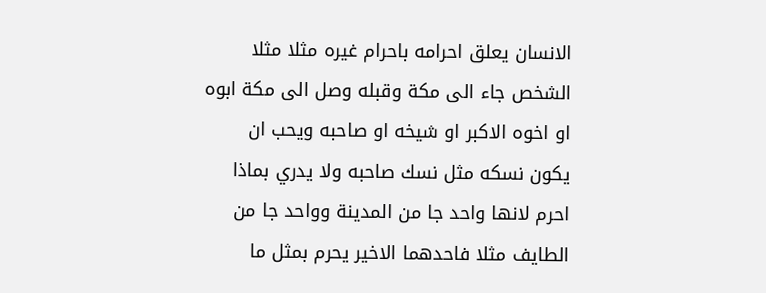الانسان يعلق احرامه باحرام غيره مثلا مثلا الشخص جاء الى مكة وقبله وصل الى مكة ابوه
او اخوه الاكبر او شيخه او صاحبه ويحب ان يكون نسكه مثل نسك صاحبه ولا يدري بماذا احرم لانها واحد جا من المدينة وواحد جا من الطايف مثلا فاحدهما الاخير يحرم بمثل ما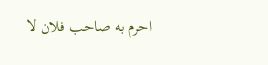احرم به صاحب فلان لا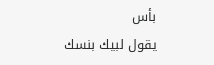بأس
يقول لبيك بنسك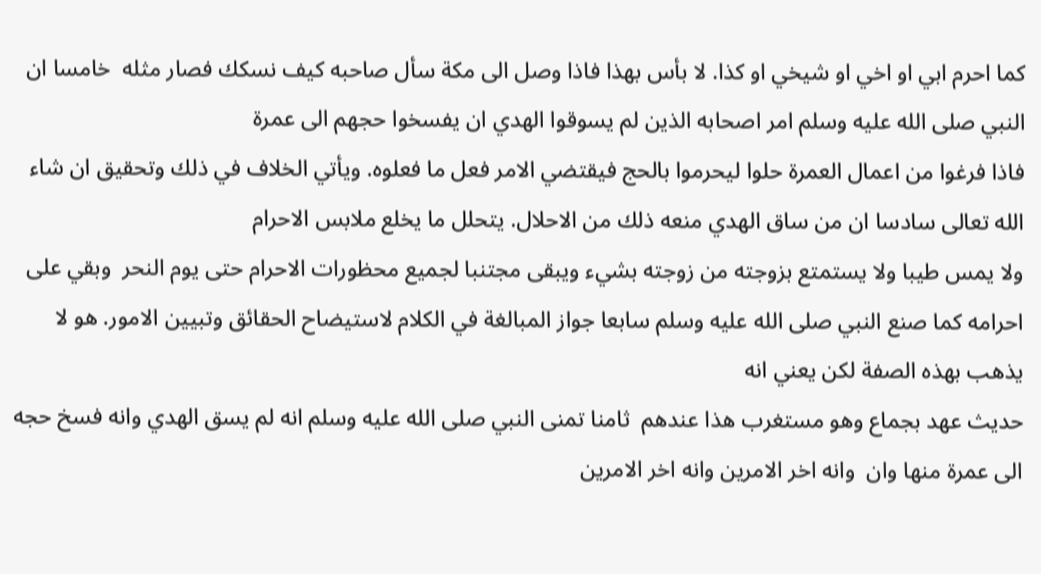كما احرم ابي او اخي او شيخي او كذا. لا بأس بهذا فاذا وصل الى مكة سأل صاحبه كيف نسكك فصار مثله  خامسا ان النبي صلى الله عليه وسلم امر اصحابه الذين لم يسوقوا الهدي ان يفسخوا حجهم الى عمرة
فاذا فرغوا من اعمال العمرة حلوا ليحرموا بالحج فيقتضي الامر فعل ما فعلوه. ويأتي الخلاف في ذلك وتحقيق ان شاء الله تعالى سادسا ان من ساق الهدي منعه ذلك من الاحلال. يتحلل ما يخلع ملابس الاحرام
ولا يمس طيبا ولا يستمتع بزوجته من زوجته بشيء ويبقى مجتنبا لجميع محظورات الاحرام حتى يوم النحر  وبقي على احرامه كما صنع النبي صلى الله عليه وسلم سابعا جواز المبالغة في الكلام لاستيضاح الحقائق وتبيين الامور. هو لا يذهب بهذه الصفة لكن يعني انه
حديث عهد بجماع وهو مستغرب هذا عندهم  ثامنا تمنى النبي صلى الله عليه وسلم انه لم يسق الهدي وانه فسخ حجه الى عمرة منها وان  وانه اخر الامرين وانه اخر الامرين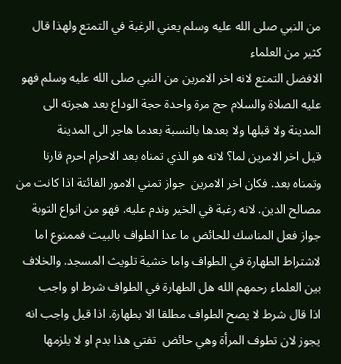من النبي صلى الله عليه وسلم يعني الرغبة في التمتع ولهذا قال كثير من العلماء
الافضل التمتع لانه اخر الامرين من النبي صلى الله عليه وسلم فهو عليه الصلاة والسلام حج مرة واحدة حجة الوداع بعد هجرته الى المدينة ولا قبلها ولا بعدها بالنسبة بعدما هاجر الى المدينة
قيل اخر الامرين لما؟ لانه هو الذي تمناه بعد الاحرام احرم قارنا وتمناه بعد. فكان اخر الامرين  جواز تمني الامور الفائتة اذا كانت من مصالح الدين. لانه رغبة في الخير وندم عليه. فهو من انواع التوبة
جواز فعل المناسك للحائض ما عدا الطواف بالبيت فممنوع اما لاشتراط الطهارة في الطواف واما خشية تلويث المسجد. والخلاف بين العلماء رحمهم الله هل الطهارة في الطواف شرط او واجب
اذا قال شرط لا يصح الطواف مطلقا الا بطهارة. اذا قيل واجب انه يجوز لان تطوف المرأة وهي حائض  تفتي هذا بدم او لا يلزمها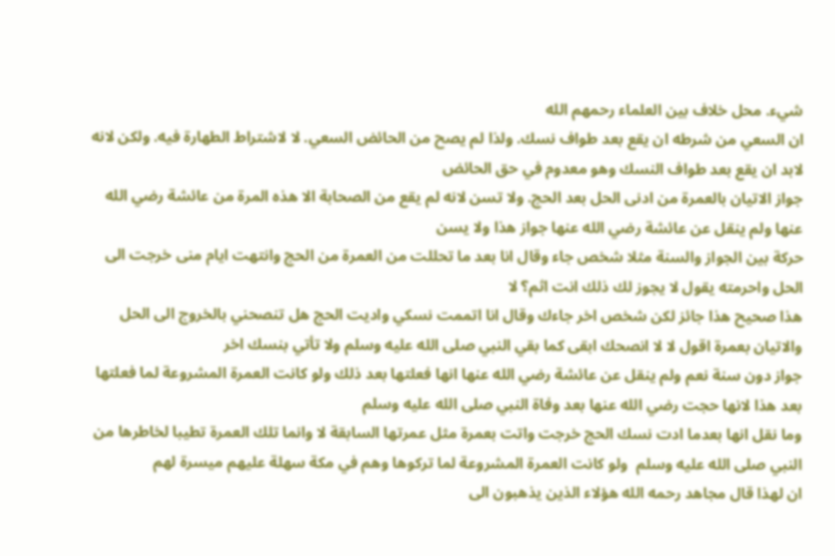شيء. محل خلاف بين العلماء رحمهم الله
ان السعي من شرطه ان يقع بعد طواف نسك. ولذا لم يصح من الحائض السعي. لا لاشتراط الطهارة فيه. ولكن لانه لابد ان يقع بعد طواف النسك وهو معدوم في حق الحائض
جواز الاتيان بالعمرة من ادنى الحل بعد الحج. ولا تسن لانه لم يقع من الصحابة الا هذه المرة من عائشة رضي الله عنها ولم ينقل عن عائشة رضي الله عنها جواز هذا ولا يسن
حركة بين الجواز والسنة مثلا شخص جاء وقال انا بعد ما تحللت من العمرة من الحج وانتهت ايام منى خرجت الى الحل واحرمته يقول لا يجوز لك ذلك انت اثم؟ لا
هذا صحيح هذا جائز لكن شخص اخر جاءك وقال انا اتممت نسكي واديت الحج هل تنصحني بالخروج الى الحل والاتيان بعمرة اقول لا لا انصحك ابقى كما بقي النبي صلى الله عليه وسلم ولا تأتي بنسك اخر
جواز دون سنة نعم ولم ينقل عن عائشة رضي الله عنها انها فعلتها بعد ذلك ولو كانت العمرة المشروعة لما فعلتها بعد هذا لانها حجت رضي الله عنها بعد وفاة النبي صلى الله عليه وسلم
وما نقل انها بعدما ادت نسك الحج خرجت واتت بعمرة مثل عمرتها السابقة لا وانما تلك العمرة تطيبا لخاطرها من النبي صلى الله عليه وسلم  ولو كانت العمرة المشروعة لما تركوها وهم في مكة سهلة عليهم ميسرة لهم
ان لهذا قال مجاهد رحمه الله هؤلاء الذين يذهبون الى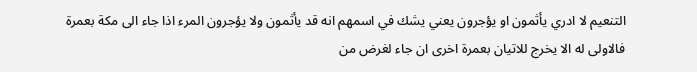التنعيم لا ادري يأثمون او يؤجرون يعني يشك في اسمهم انه قد يأثمون ولا يؤجرون المرء اذا جاء الى مكة بعمرة
فالاولى له الا يخرج للاتيان بعمرة اخرى ان جاء لغرض من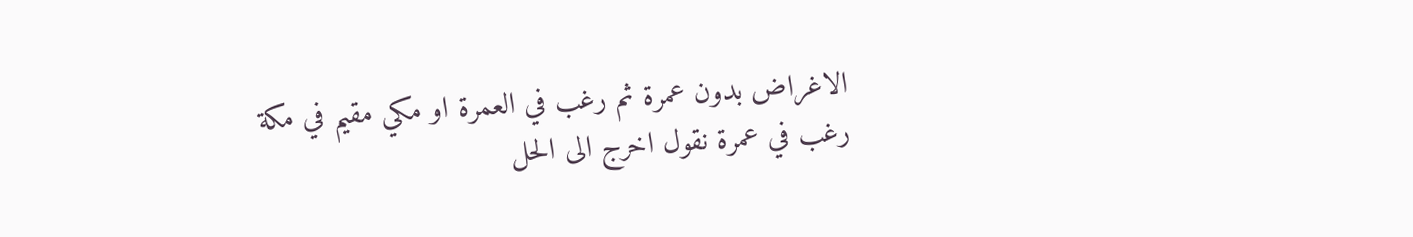الاغراض بدون عمرة ثم رغب في العمرة او مكي مقيم في مكة رغب في عمرة نقول اخرج الى الحل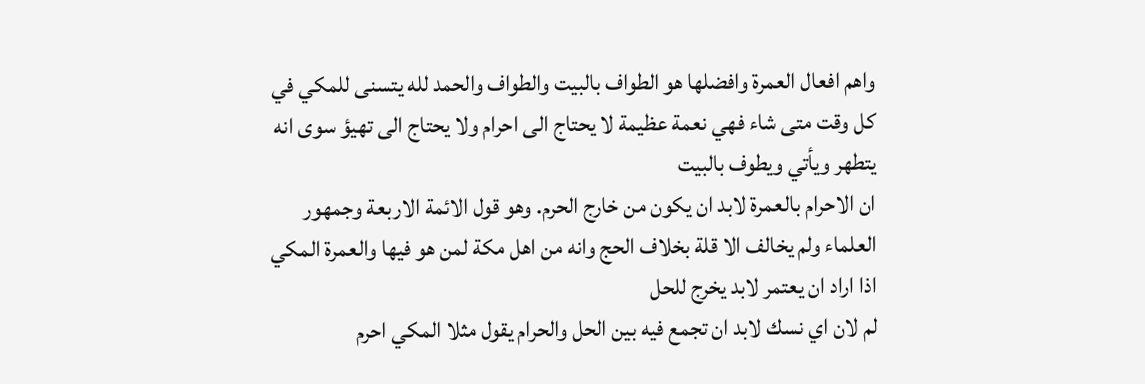واهم افعال العمرة وافضلها هو الطواف بالبيت والطواف والحمد لله يتسنى للمكي في كل وقت متى شاء فهي نعمة عظيمة لا يحتاج الى احرام ولا يحتاج الى تهيؤ سوى انه يتطهر ويأتي ويطوف بالبيت
ان الاحرام بالعمرة لابد ان يكون من خارج الحرم. وهو قول الائمة الاربعة وجمهور العلماء ولم يخالف الا قلة بخلاف الحج وانه من اهل مكة لمن هو فيها والعمرة المكي اذا اراد ان يعتمر لابد يخرج للحل
لم لان اي نسك لابد ان تجمع فيه بين الحل والحرام يقول مثلا المكي احرم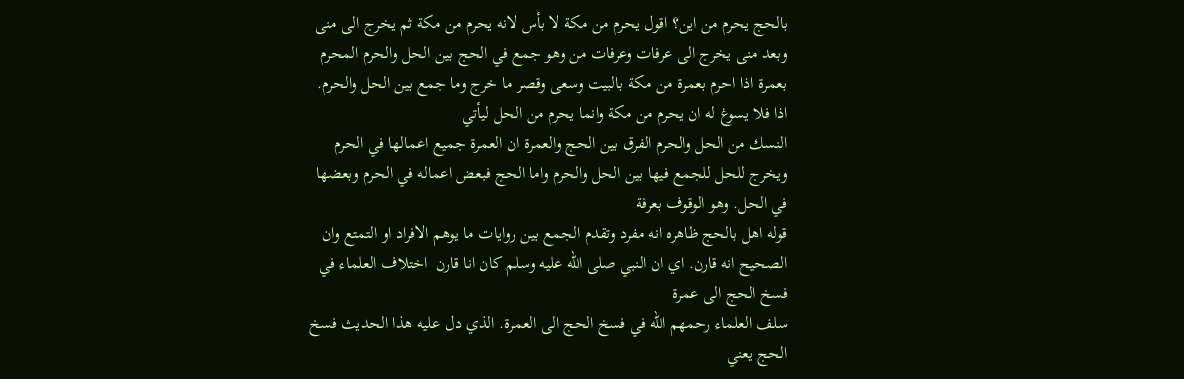بالحج يحرم من اين؟ اقول يحرم من مكة لا بأس لانه يحرم من مكة ثم يخرج الى منى
وبعد منى يخرج الى عرفات وعرفات من وهو جمع في الحج بين الحل والحرم المحرم بعمرة اذا احرم بعمرة من مكة بالبيت وسعى وقصر ما خرج وما جمع بين الحل والحرم. اذا فلا يسوغ له ان يحرم من مكة وانما يحرم من الحل ليأتي
النسك من الحل والحرم الفرق بين الحج والعمرة ان العمرة جميع اعمالها في الحرم ويخرج للحل للجمع فيها بين الحل والحرم واما الحج فبعض اعماله في الحرم وبعضها في الحل. وهو الوقوف بعرفة
قوله اهل بالحج ظاهره انه مفرد وتقدم الجمع بين روايات ما يوهم الافراد او التمتع وان الصحيح انه قارن. اي ان النبي صلى الله عليه وسلم كان انا قارن  اختلاف العلماء في فسخ الحج الى عمرة
سلف العلماء رحمهم الله في فسخ الحج الى العمرة. الذي دل عليه هذا الحديث فسخ الحج يعني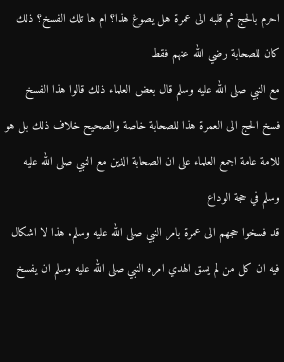احرم بالحج ثم قلبه الى عمرة هل يصوغ هذا؟ ام ها تلك الفسخ؟ ذلك كان للصحابة رضي الله عنهم فقط
مع النبي صلى الله عليه وسلم قال بعض العلماء ذلك قالوا هذا الفسخ فسخ الحج الى العمرة هذا للصحابة خاصة والصحيح خلاف ذلك بل هو للامة عامة اجمع العلماء على ان الصحابة الذين مع النبي صلى الله عليه وسلم في حجة الوداع
قد فسخوا حجهم الى عمرة بامر النبي صلى الله عليه وسلم. هذا لا اشكال فيه ان كل من لم يسق الهدي امره النبي صلى الله عليه وسلم ان يفسخ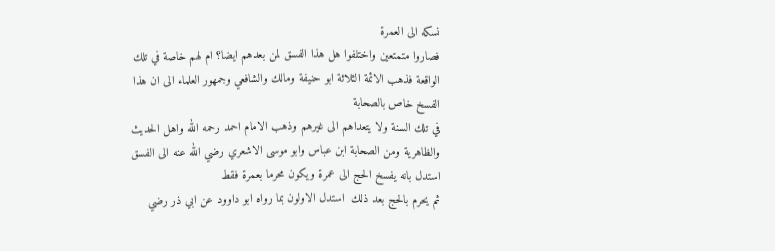نسكه الى العمرة
فصاروا متمتعين واختلفوا هل هذا الفسق لمن بعدهم ايضا؟ ام لهم خاصة في تلك الواقعة فذهب الائمة الثلاثة ابو حنيفة ومالك والشافعي وجمهور العلماء الى ان هذا الفسخ خاص بالصحابة
في تلك السنة ولا يتعداهم الى غيرهم وذهب الامام احمد رحمه الله واهل الحديث والظاهرية ومن الصحابة ابن عباس وابو موسى الاشعري رضي الله عنه الى الفسق استدل بانه يفسخ الحج الى عمرة ويكون محرما بعمرة فقط
ثم يحرم بالحج بعد ذلك  استدل الاولون بما رواه ابو داوود عن ابي ذر رضي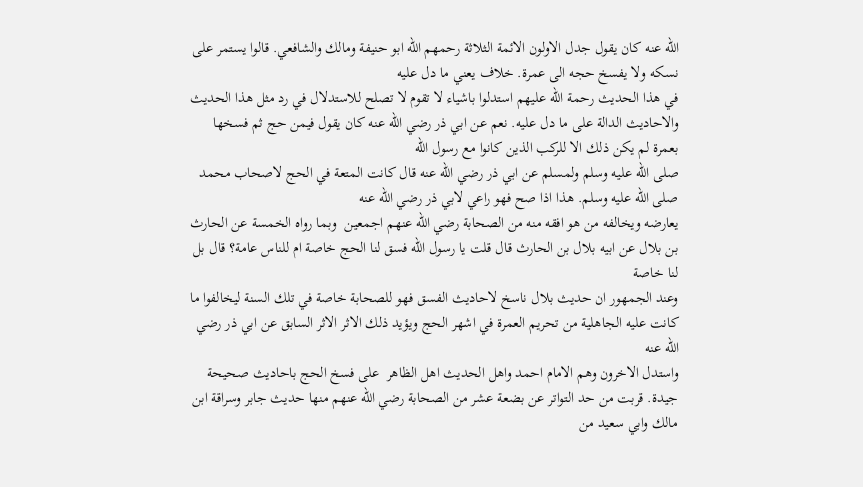الله عنه كان يقول جدل الاولون الائمة الثلاثة رحمهم الله ابو حنيفة ومالك والشافعي. قالوا يستمر على نسكه ولا يفسخ حجه الى عمرة. خلاف يعني ما دل عليه
في هذا الحديث رحمة الله عليهم استدلوا باشياء لا تقوم لا تصلح للاستدلال في رد مثل هذا الحديث والاحاديث الدالة على ما دل عليه. نعم عن ابي ذر رضي الله عنه كان يقول فيمن حج ثم فسخها بعمرة لم يكن ذلك الا للركب الذين كانوا مع رسول الله
صلى الله عليه وسلم ولمسلم عن ابي ذر رضي الله عنه قال كانت المتعة في الحج لاصحاب محمد صلى الله عليه وسلم. هذا اذا صح فهو راعي لابي ذر رضي الله عنه
يعارضه ويخالفه من هو افقه منه من الصحابة رضي الله عنهم اجمعين  وبما رواه الخمسة عن الحارث بن بلال عن ابيه بلال بن الحارث قال قلت يا رسول الله فسق لنا الحج خاصة ام للناس عامة؟ قال بل لنا خاصة
وعند الجمهور ان حديث بلال ناسخ لاحاديث الفسق فهو للصحابة خاصة في تلك السنة ليخالفوا ما كانت عليه الجاهلية من تحريم العمرة في اشهر الحج ويؤيد ذلك الاثر الاثر السابق عن ابي ذر رضي الله عنه
واستدل الاخرون وهم الامام احمد واهل الحديث اهل الظاهر  على فسخ الحج باحاديث صحيحة جيدة. قربت من حد التواتر عن بضعة عشر من الصحابة رضي الله عنهم منها حديث جابر وسراقة ابن مالك وابي سعيد من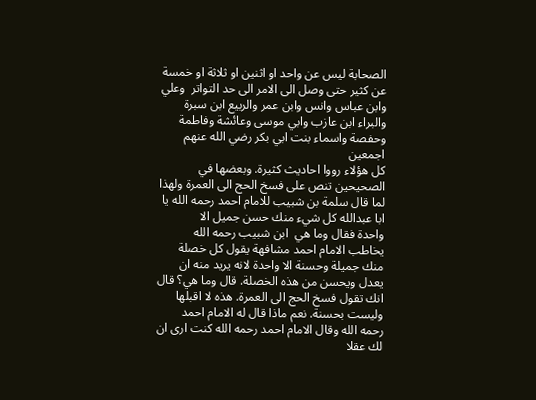الصحابة ليس عن واحد او اثنين او ثلاثة او خمسة
عن كثير حتى وصل الى الامر الى حد التواتر  وعلي وابن عباس وانس وابن عمر والربيع ابن سبرة والبراء ابن عازب وابي موسى وعائشة وفاطمة وحفصة واسماء بنت ابي بكر رضي الله عنهم اجمعين
كل هؤلاء رووا احاديث كثيرة. وبعضها في الصحيحين تنص على فسخ الحج الى العمرة ولهذا لما قال سلمة بن شبيب للامام احمد رحمه الله يا ابا عبدالله كل شيء منك حسن جميل الا
واحدة فقال وما هي  ابن شبيب رحمه الله يخاطب الامام احمد مشافهة يقول كل خصلة منك جميلة وحسنة الا واحدة لانه يريد منه ان يعدل ويحسن من هذه الخصلة. قال وما هي؟ قال انك تقول فسخ الحج الى العمرة. هذه لا اقبلها
وليست بحسنة. نعم ماذا قال له الامام احمد رحمه الله وقال الامام احمد رحمه الله كنت ارى ان لك عقلا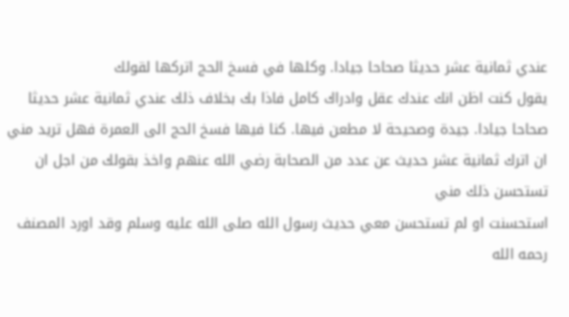عندي ثمانية عشر حديثا صحاحا جيادا. وكلها في فسخ الحج اتركها لقولك
يقول كنت اظن انك عندك عقل وادراك كامل فاذا بك بخلاف ذلك عندي ثمانية عشر حديثا صحاحا جيادا. جيدة وصحيحة لا مطعن فيها. كنا فيها فسخ الحج الى العمرة فهل تريد مني ان اترك ثمانية عشر حديث عن عدد من الصحابة رضي الله عنهم واخذ بقولك من اجل ان تستحسن ذلك مني
استحسنت او لم تستحسن معي حديث رسول الله صلى الله عليه وسلم وقد اورد المصنف رحمه الله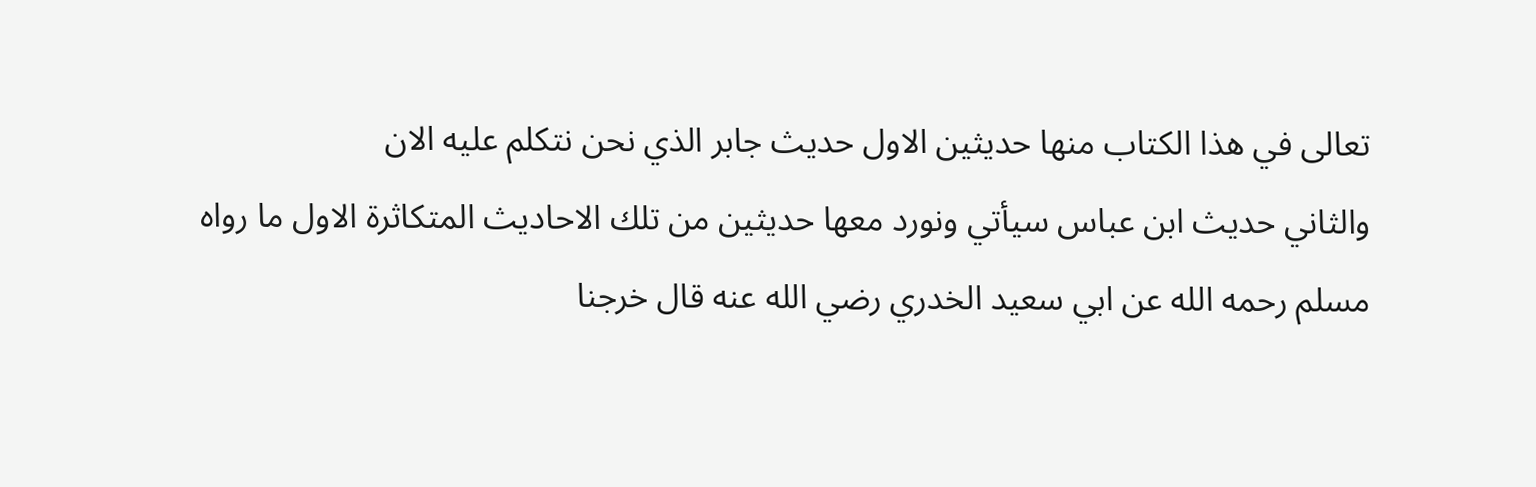تعالى في هذا الكتاب منها حديثين الاول حديث جابر الذي نحن نتكلم عليه الان
والثاني حديث ابن عباس سيأتي ونورد معها حديثين من تلك الاحاديث المتكاثرة الاول ما رواه مسلم رحمه الله عن ابي سعيد الخدري رضي الله عنه قال خرجنا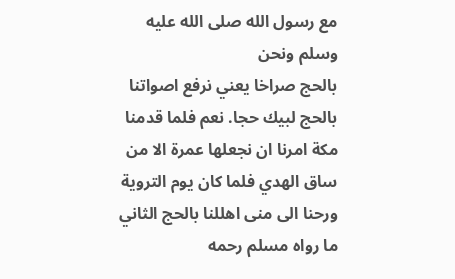مع رسول الله صلى الله عليه وسلم ونحن
بالحج صراخا يعني نرفع اصواتنا بالحج لبيك حجا. نعم فلما قدمنا مكة امرنا ان نجعلها عمرة الا من ساق الهدي فلما كان يوم التروية ورحنا الى منى اهللنا بالحج الثاني ما رواه مسلم رحمه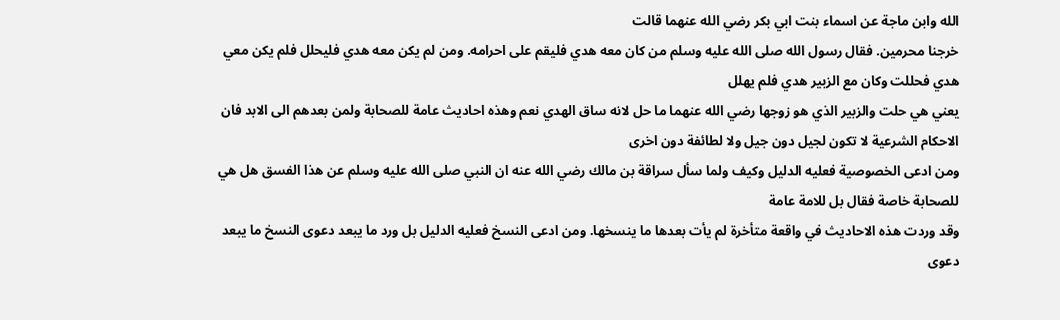الله وابن ماجة عن اسماء بنت ابي بكر رضي الله عنهما قالت
خرجنا محرمين. فقال رسول الله صلى الله عليه وسلم من كان معه هدي فليقم على احرامه. ومن لم يكن معه هدي فليحلل فلم يكن معي هدي فحللت وكان مع الزبير هدي فلم يهلل
يعني هي حلت والزبير الذي هو زوجها رضي الله عنهما ما حل لانه ساق الهدي نعم وهذه احاديث عامة للصحابة ولمن بعدهم الى الابد فان الاحكام الشرعية لا تكون لجيل دون جيل ولا لطائفة دون اخرى
ومن ادعى الخصوصية فعليه الدليل وكيف ولما سأل سراقة بن مالك رضي الله عنه ان النبي صلى الله عليه وسلم عن هذا الفسق هل هي للصحابة خاصة فقال بل للامة عامة
وقد وردت هذه الاحاديث في واقعة متأخرة لم يأت بعدها ما ينسخها. ومن ادعى النسخ فعليه الدليل بل ورد ما يبعد دعوى النسخ ما يبعد دعوى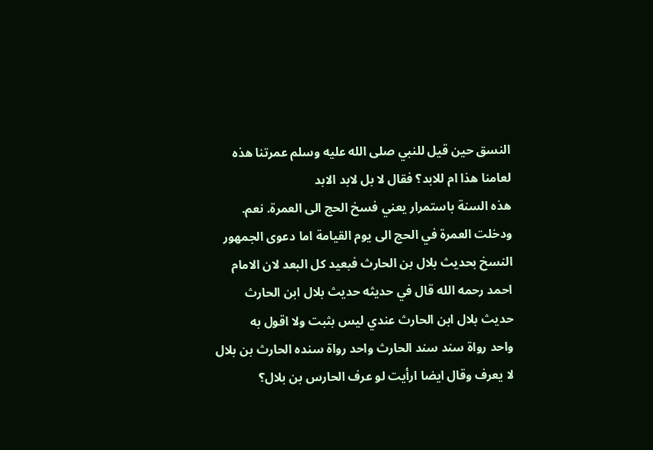النسق حين قيل للنبي صلى الله عليه وسلم عمرتنا هذه لعامنا هذا ام للابد؟ فقال لا بل لابد الابد
هذه السنة باستمرار يعني فسخ الحج الى العمرة. نعم. ودخلت العمرة في الحج الى يوم القيامة اما دعوى الجمهور النسخ بحديث بلال بن الحارث فبعيد كل البعد لان الامام احمد رحمه الله قال في حديثه حديث بلال ابن الحارث حديث بلال ابن الحارث عندي ليس بثبت ولا اقول به
واحد رواة سند سند الحارث واحد رواة سنده الحارث بن بلال لا يعرف وقال ايضا ارأيت لو عرف الحارس بن بلال؟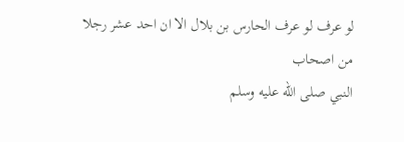لو عرف لو عرف الحارس بن بلال الا ان احد عشر رجلا من اصحاب
النبي صلى الله عليه وسلم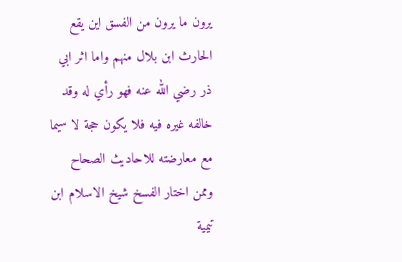يرون ما يرون من الفسق اين يقع الحارث ابن بلال منهم واما اثر ابي ذر رضي الله عنه فهو رأي له وقد خالفه غيره فيه فلا يكون حجة لا سيما مع معارضته للاحاديث الصحاح
وممن اختار الفسخ شيخ الاسلام ابن تيمية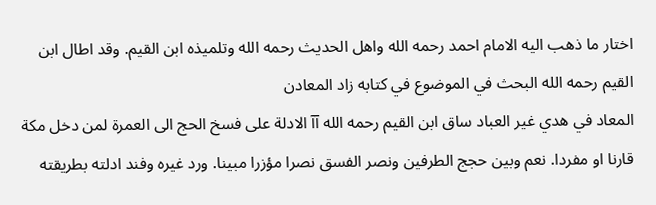اختار ما ذهب اليه الامام احمد رحمه الله واهل الحديث رحمه الله وتلميذه ابن القيم. وقد اطال ابن القيم رحمه الله البحث في الموضوع في كتابه زاد المعادن
المعاد في هدي غير العباد ساق ابن القيم رحمه الله آآ الادلة على فسخ الحج الى العمرة لمن دخل مكة قارنا او مفردا. نعم وبين حجج الطرفين ونصر الفسق نصرا مؤزرا مبينا. ورد غيره وفند ادلته بطريقته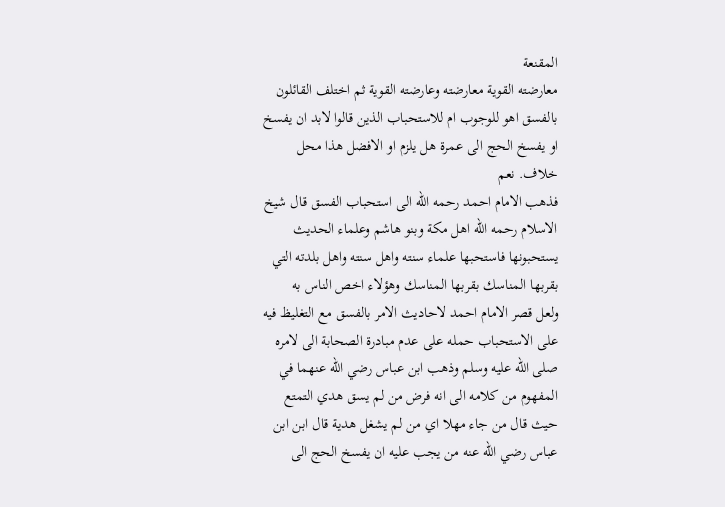المقنعة
معارضته القوية معارضته وعارضته القوية ثم اختلف القائلون بالفسق اهو للوجوب ام للاستحباب الذين قالوا لابد ان يفسخ او يفسخ الحج الى عمرة هل يلزم او الافضل هذا محل خلاف. نعم
فذهب الامام احمد رحمه الله الى استحباب الفسق قال شيخ الاسلام رحمه الله اهل مكة وبنو هاشم وعلماء الحديث يستحبونها فاستحبها علماء سنته واهل سنته واهل بلدته التي بقربها المناسك بقربها المناسك وهؤلاء اخص الناس به
ولعل قصر الامام احمد لاحاديث الامر بالفسق مع التغليظ فيه على الاستحباب حمله على عدم مبادرة الصحابة الى لامره صلى الله عليه وسلم وذهب ابن عباس رضي الله عنهما في المفهوم من كلامه الى انه فرض من لم يسق هدي التمتع
حيث قال من جاء مهلا اي من لم يشغل هدية قال ابن ابن عباس رضي الله عنه من يجب عليه ان يفسخ الحج الى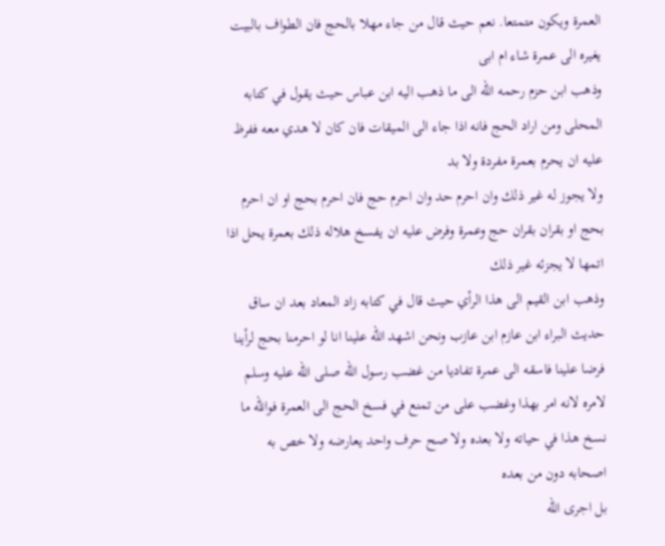العمرة ويكون متمتعا. نعم حيث قال من جاء مهلا بالحج فان الطواف بالبيت يغيره الى عمرة شاء ام ابى
وذهب ابن حزم رحمه الله الى ما ذهب اليه ابن عباس حيث يقول في كتابه المحلى ومن اراد الحج فانه اذا جاء الى الميقات فان كان لا هدي معه ففرظ عليه ان يحرم بعمرة مفردة ولا بد
ولا يجوز له غير ذلك وان احرم حد وان احرم حج فان احرم بحج او ان احرم بحج او بقران بقران حج وعمرة وفرض عليه ان يفسخ هلاله ذلك بعمرة يحل اذا اتمها لا يجزئه غير ذلك
وذهب ابن القيم الى هذا الرأي حيث قال في كتابه زاد المعاد بعد ان ساق حديث البراء ابن عازم ابن عازب ونحن اشهد الله علينا انا لو احرمنا بحج لرأينا فرضا علينا فاسقه الى عمرة تفاديا من غضب رسول الله صلى الله عليه وسلم
لامره لانه امر بهذا وغضب على من تمنع في فسخ الحج الى العمرة فوالله ما نسخ هذا في حياته ولا بعده ولا صح حرف واحد يعارضه ولا خص به اصحابه دون من بعده
بل اجرى الله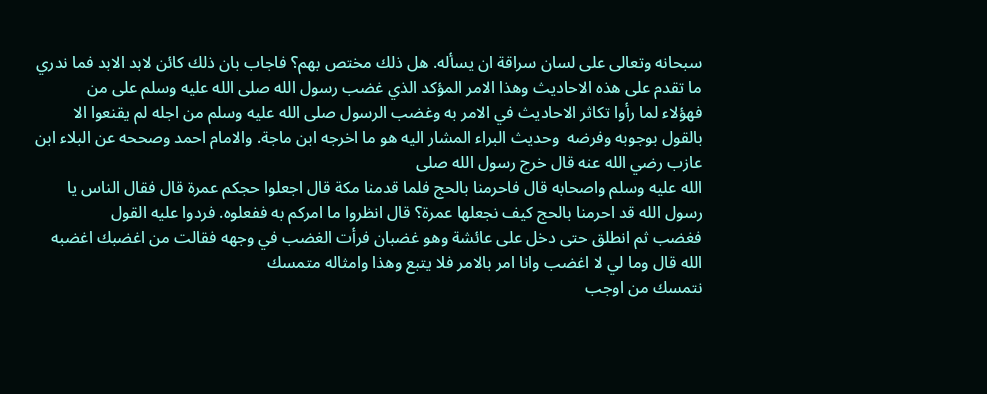سبحانه وتعالى على لسان سراقة ان يسأله. هل ذلك مختص بهم؟ فاجاب بان ذلك كائن لابد الابد فما ندري ما تقدم على هذه الاحاديث وهذا الامر المؤكد الذي غضب رسول الله صلى الله عليه وسلم على من
فهؤلاء لما رأوا تكاثر الاحاديث في الامر به وغضب الرسول صلى الله عليه وسلم من اجله لم يقنعوا الا بالقول بوجوبه وفرضه  وحديث البراء المشار اليه هو ما اخرجه ابن ماجة. والامام احمد وصححه عن البلاء ابن عازب رضي الله عنه قال خرج رسول الله صلى
الله عليه وسلم واصحابه قال فاحرمنا بالحج فلما قدمنا مكة قال اجعلوا حجكم عمرة قال فقال الناس يا رسول الله قد احرمنا بالحج كيف نجعلها عمرة؟ قال انظروا ما امركم به ففعلوه. فردوا عليه القول
فغضب ثم انطلق حتى دخل على عائشة وهو غضبان فرأت الغضب في وجهه فقالت من اغضبك اغضبه الله قال وما لي لا اغضب وانا امر بالامر فلا يتبع وهذا وامثاله متمسك
نتمسك من اوجب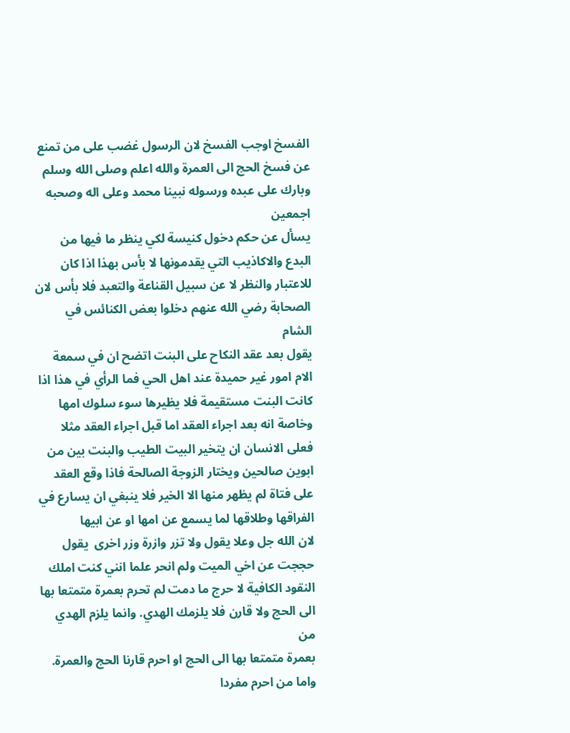الفسخ اوجب الفسخ لان الرسول غضب على من تمنع عن فسخ الحج الى العمرة والله اعلم وصلى الله وسلم وبارك على عبده ورسوله نبينا محمد وعلى اله وصحبه اجمعين
يسأل عن حكم دخول كنيسة لكي ينظر ما فيها من البدع والاكاذيب التي يقدمونها لا بأس بهذا اذا كان للاعتبار والنظر لا عن سبيل القناعة والتعبد فلا بأس لان الصحابة رضي الله عنهم دخلوا بعض الكنائس في الشام
يقول بعد عقد النكاح على البنت اتضح ان في سمعة الام امور غير حميدة عند اهل الحي فما الرأي في هذا اذا كانت البنت مستقيمة فلا يظيرها سوء سلوك امها
وخاصة انه بعد اجراء العقد اما قبل اجراء العقد مثلا فعلى الانسان ان يتخير البيت الطيب والبنت بين من ابوين صالحين ويختار الزوجة الصالحة فاذا وقع العقد على فتاة لم يظهر منها الا الخير فلا ينبغي ان يسارع في الفراقها وطلاقها لما يسمع عن امها او عن ابيها
لان الله جل وعلا يقول ولا تزر وازرة وزر اخرى  يقول حججت عن اخي الميت ولم انحر علما انني كنت املك النقود الكافية لا حرج ما دمت لم تحرم بعمرة متمتعا بها الى الحج ولا قارن فلا يلزمك الهدي. وانما يلزم الهدي من
بعمرة متمتعا بها الى الحج او احرم قارنا الحج والعمرة. واما من احرم مفردا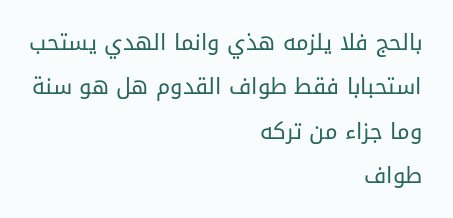بالحج فلا يلزمه هذي وانما الهدي يستحب استحبابا فقط طواف القدوم هل هو سنة وما جزاء من تركه
طواف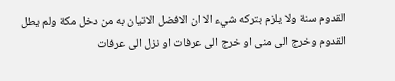القدوم سنة ولا يلزم بتركه شيء الا ان الافضل الاتيان به من دخل مكة ولم يطل القدوم وخرج الى منى او خرج الى عرفات او نزل الى عرفات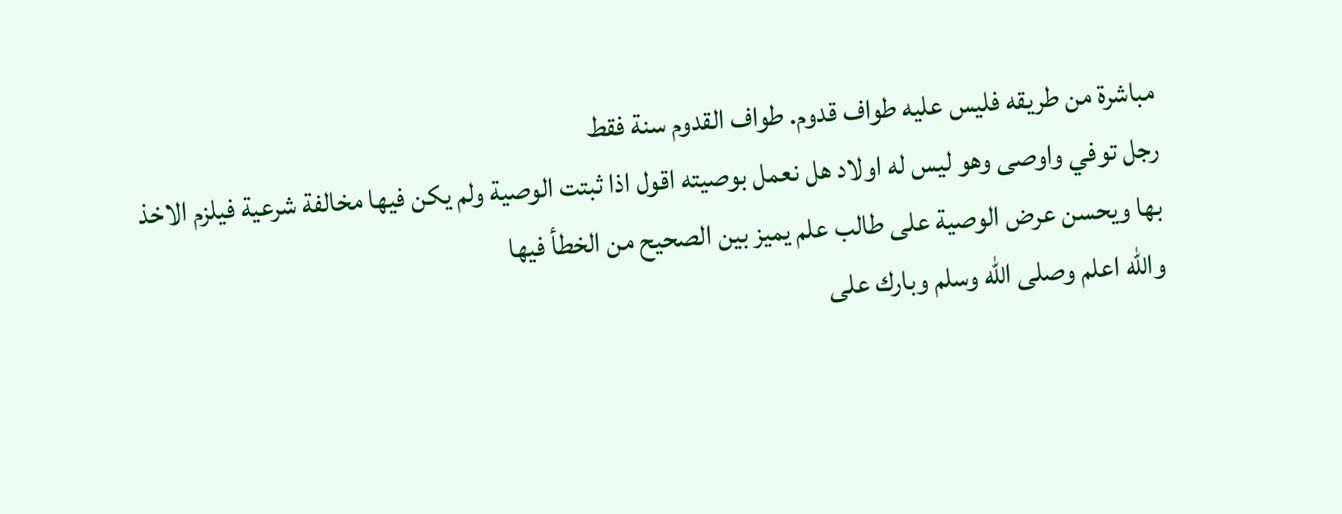مباشرة من طريقه فليس عليه طواف قدوم. طواف القدوم سنة فقط
رجل توفي واوصى وهو ليس له اولاد هل نعمل بوصيته اقول اذا ثبتت الوصية ولم يكن فيها مخالفة شرعية فيلزم الاخذ بها ويحسن عرض الوصية على طالب علم يميز بين الصحيح من الخطأ فيها
والله اعلم وصلى الله وسلم وبارك على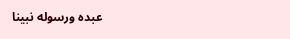عبده ورسوله نبينا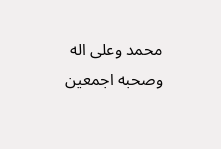محمد وعلى اله وصحبه اجمعين